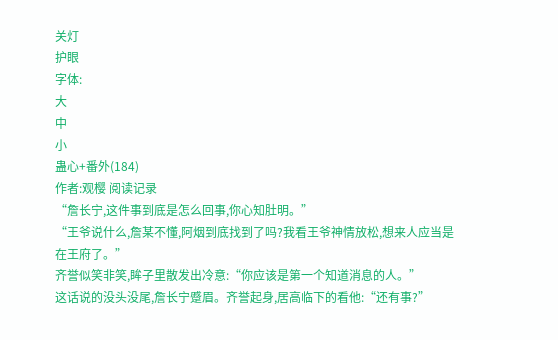关灯
护眼
字体:
大
中
小
蛊心+番外(184)
作者:观樱 阅读记录
“詹长宁,这件事到底是怎么回事,你心知肚明。”
“王爷说什么,詹某不懂,阿烟到底找到了吗?我看王爷神情放松,想来人应当是在王府了。”
齐誉似笑非笑,眸子里散发出冷意:“你应该是第一个知道消息的人。”
这话说的没头没尾,詹长宁蹙眉。齐誉起身,居高临下的看他:“还有事?”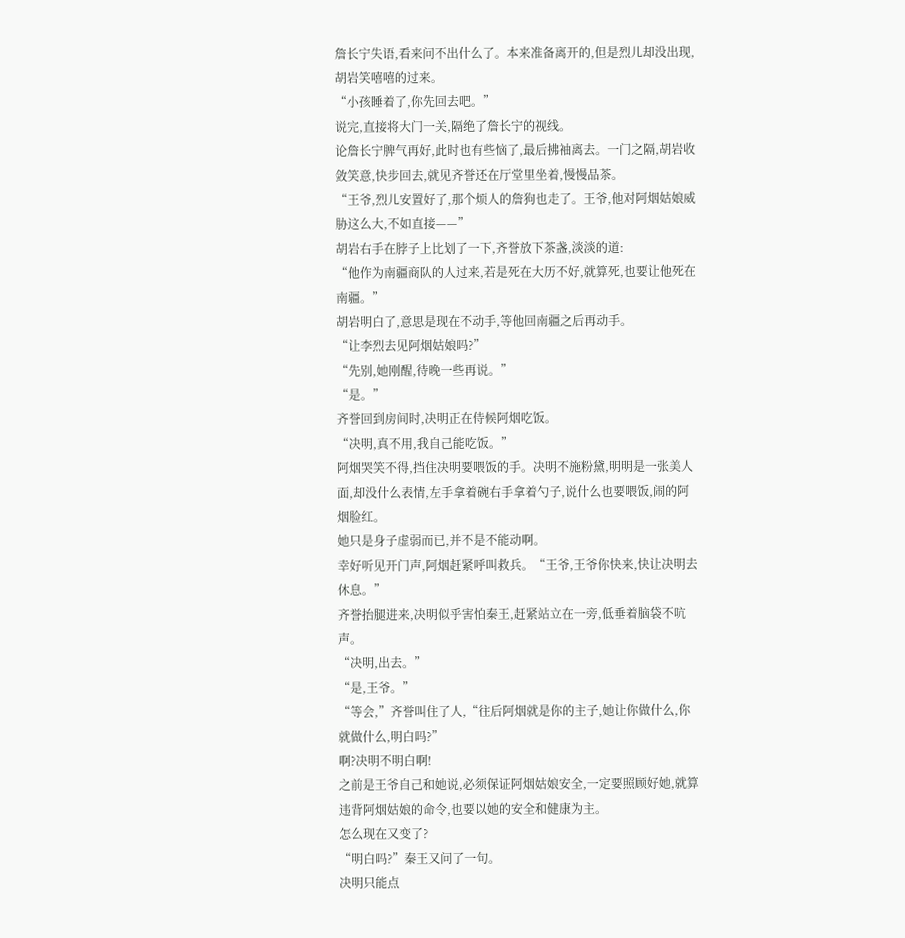詹长宁失语,看来问不出什么了。本来准备离开的,但是烈儿却没出现,胡岩笑嘻嘻的过来。
“小孩睡着了,你先回去吧。”
说完,直接将大门一关,隔绝了詹长宁的视线。
论詹长宁脾气再好,此时也有些恼了,最后拂袖离去。一门之隔,胡岩收敛笑意,快步回去,就见齐誉还在厅堂里坐着,慢慢品茶。
“王爷,烈儿安置好了,那个烦人的詹狗也走了。王爷,他对阿烟姑娘威胁这么大,不如直接——”
胡岩右手在脖子上比划了一下,齐誉放下茶盏,淡淡的道:
“他作为南疆商队的人过来,若是死在大历不好,就算死,也要让他死在南疆。”
胡岩明白了,意思是现在不动手,等他回南疆之后再动手。
“让李烈去见阿烟姑娘吗?”
“先别,她刚醒,待晚一些再说。”
“是。”
齐誉回到房间时,决明正在侍候阿烟吃饭。
“决明,真不用,我自己能吃饭。”
阿烟哭笑不得,挡住决明要喂饭的手。决明不施粉黛,明明是一张美人面,却没什么表情,左手拿着碗右手拿着勺子,说什么也要喂饭,闹的阿烟脸红。
她只是身子虚弱而已,并不是不能动啊。
幸好听见开门声,阿烟赶紧呼叫救兵。“王爷,王爷你快来,快让决明去休息。”
齐誉抬腿进来,决明似乎害怕秦王,赶紧站立在一旁,低垂着脑袋不吭声。
“决明,出去。”
“是,王爷。”
“等会,”齐誉叫住了人,“往后阿烟就是你的主子,她让你做什么,你就做什么,明白吗?”
啊?决明不明白啊!
之前是王爷自己和她说,必须保证阿烟姑娘安全,一定要照顾好她,就算违背阿烟姑娘的命令,也要以她的安全和健康为主。
怎么现在又变了?
“明白吗?”秦王又问了一句。
决明只能点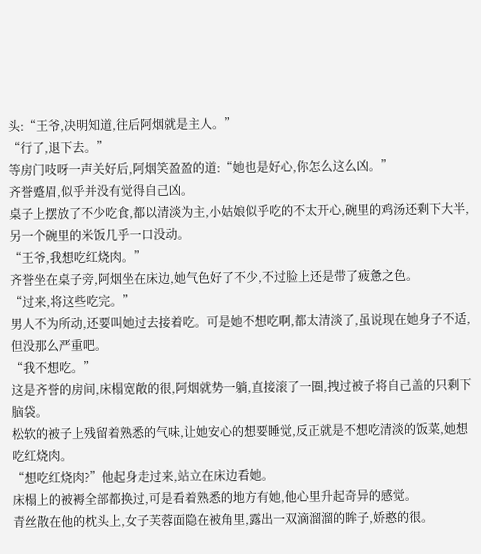头:“王爷,决明知道,往后阿烟就是主人。”
“行了,退下去。”
等房门吱呀一声关好后,阿烟笑盈盈的道:“她也是好心,你怎么这么凶。”
齐誉蹙眉,似乎并没有觉得自己凶。
桌子上摆放了不少吃食,都以清淡为主,小姑娘似乎吃的不太开心,碗里的鸡汤还剩下大半,另一个碗里的米饭几乎一口没动。
“王爷,我想吃红烧肉。”
齐誉坐在桌子旁,阿烟坐在床边,她气色好了不少,不过脸上还是带了疲惫之色。
“过来,将这些吃完。”
男人不为所动,还要叫她过去接着吃。可是她不想吃啊,都太清淡了,虽说现在她身子不适,但没那么严重吧。
“我不想吃。”
这是齐誉的房间,床榻宽敞的很,阿烟就势一躺,直接滚了一圈,拽过被子将自己盖的只剩下脑袋。
松软的被子上残留着熟悉的气味,让她安心的想要睡觉,反正就是不想吃清淡的饭菜,她想吃红烧肉。
“想吃红烧肉?”他起身走过来,站立在床边看她。
床榻上的被褥全部都换过,可是看着熟悉的地方有她,他心里升起奇异的感觉。
青丝散在他的枕头上,女子芙蓉面隐在被角里,露出一双滴溜溜的眸子,娇憨的很。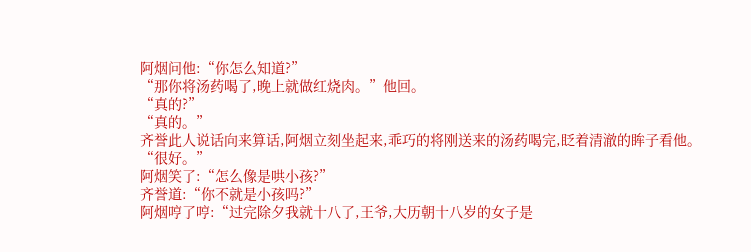阿烟问他:“你怎么知道?”
“那你将汤药喝了,晚上就做红烧肉。”他回。
“真的?”
“真的。”
齐誉此人说话向来算话,阿烟立刻坐起来,乖巧的将刚送来的汤药喝完,眨着清澈的眸子看他。
“很好。”
阿烟笑了:“怎么像是哄小孩?”
齐誉道:“你不就是小孩吗?”
阿烟哼了哼:“过完除夕我就十八了,王爷,大历朝十八岁的女子是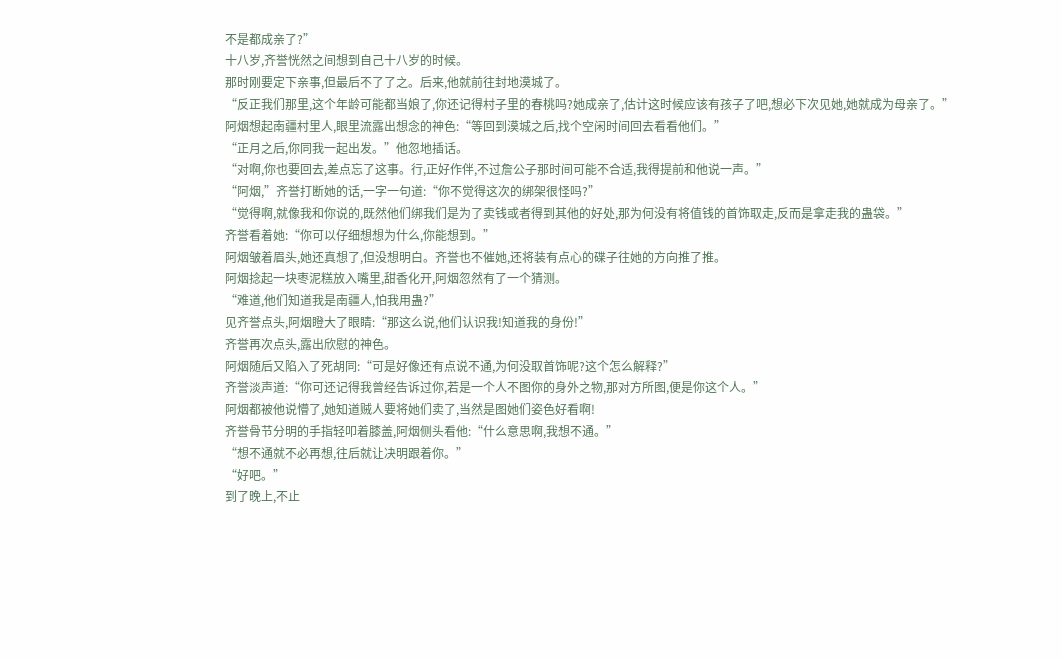不是都成亲了?”
十八岁,齐誉恍然之间想到自己十八岁的时候。
那时刚要定下亲事,但最后不了了之。后来,他就前往封地漠城了。
“反正我们那里,这个年龄可能都当娘了,你还记得村子里的春桃吗?她成亲了,估计这时候应该有孩子了吧,想必下次见她,她就成为母亲了。”
阿烟想起南疆村里人,眼里流露出想念的神色:“等回到漠城之后,找个空闲时间回去看看他们。”
“正月之后,你同我一起出发。”他忽地插话。
“对啊,你也要回去,差点忘了这事。行,正好作伴,不过詹公子那时间可能不合适,我得提前和他说一声。”
“阿烟,”齐誉打断她的话,一字一句道:“你不觉得这次的绑架很怪吗?”
“觉得啊,就像我和你说的,既然他们绑我们是为了卖钱或者得到其他的好处,那为何没有将值钱的首饰取走,反而是拿走我的蛊袋。”
齐誉看着她:“你可以仔细想想为什么,你能想到。”
阿烟皱着眉头,她还真想了,但没想明白。齐誉也不催她,还将装有点心的碟子往她的方向推了推。
阿烟捻起一块枣泥糕放入嘴里,甜香化开,阿烟忽然有了一个猜测。
“难道,他们知道我是南疆人,怕我用蛊?”
见齐誉点头,阿烟瞪大了眼睛:“那这么说,他们认识我!知道我的身份!”
齐誉再次点头,露出欣慰的神色。
阿烟随后又陷入了死胡同:“可是好像还有点说不通,为何没取首饰呢?这个怎么解释?”
齐誉淡声道:“你可还记得我曾经告诉过你,若是一个人不图你的身外之物,那对方所图,便是你这个人。”
阿烟都被他说懵了,她知道贼人要将她们卖了,当然是图她们姿色好看啊!
齐誉骨节分明的手指轻叩着膝盖,阿烟侧头看他:“什么意思啊,我想不通。”
“想不通就不必再想,往后就让决明跟着你。”
“好吧。”
到了晚上,不止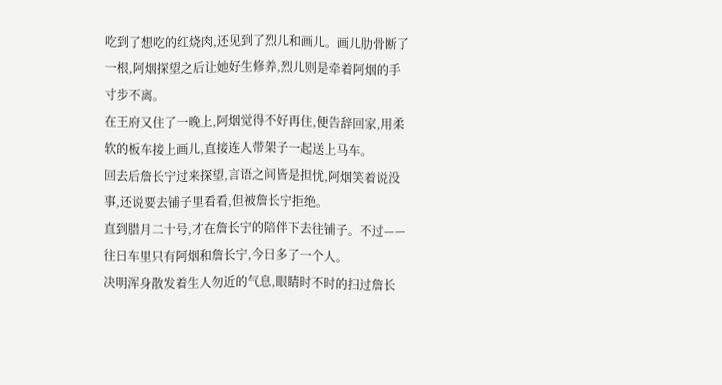吃到了想吃的红烧肉,还见到了烈儿和画儿。画儿肋骨断了一根,阿烟探望之后让她好生修养,烈儿则是牵着阿烟的手寸步不离。
在王府又住了一晚上,阿烟觉得不好再住,便告辞回家,用柔软的板车接上画儿,直接连人带架子一起送上马车。
回去后詹长宁过来探望,言语之间皆是担忧,阿烟笑着说没事,还说要去铺子里看看,但被詹长宁拒绝。
直到腊月二十号,才在詹长宁的陪伴下去往铺子。不过——
往日车里只有阿烟和詹长宁,今日多了一个人。
决明浑身散发着生人勿近的气息,眼睛时不时的扫过詹长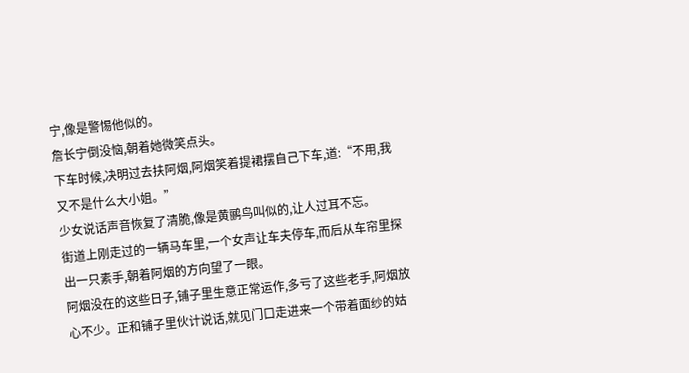宁,像是警惕他似的。
詹长宁倒没恼,朝着她微笑点头。
下车时候,决明过去扶阿烟,阿烟笑着提裙摆自己下车,道:“不用,我又不是什么大小姐。”
少女说话声音恢复了清脆,像是黄鹂鸟叫似的,让人过耳不忘。
街道上刚走过的一辆马车里,一个女声让车夫停车,而后从车帘里探出一只素手,朝着阿烟的方向望了一眼。
阿烟没在的这些日子,铺子里生意正常运作,多亏了这些老手,阿烟放心不少。正和铺子里伙计说话,就见门口走进来一个带着面纱的姑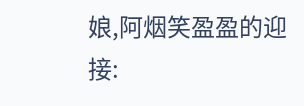娘,阿烟笑盈盈的迎接: